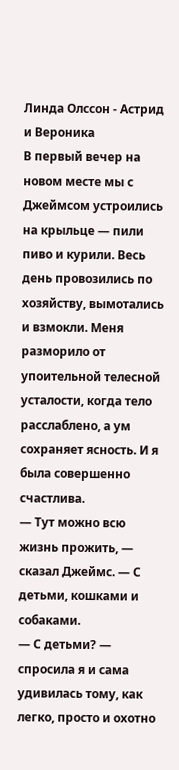Линда Олссон - Астрид и Вероника
В первый вечер на новом месте мы с Джеймсом устроились на крыльце — пили пиво и курили. Весь день провозились по хозяйству, вымотались и взмокли. Меня разморило от упоительной телесной усталости, когда тело расслаблено, а ум сохраняет ясность. И я была совершенно счастлива.
— Тут можно всю жизнь прожить, — сказал Джеймс. — С детьми, кошками и собаками.
— С детьми? — спросила я и сама удивилась тому, как легко, просто и охотно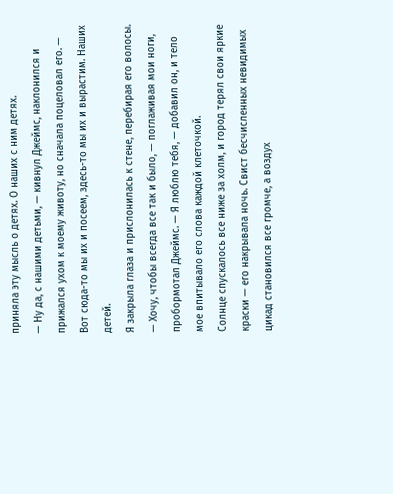приняла эту мысль о детях. О наших с ним детях.
— Ну да, с нашими детьми, — кивнул Джеймс, наклонился и прижался ухом к моему животу, но сначала поцеловал его. — Вот сюда-то мы их и посеем, здесь-то мы их и вырастим. Наших детей.
Я закрыла глаза и прислонилась к стене, перебирая его волосы.
— Хочу, чтобы всегда все так и было, — поглаживая мои ноги, пробормотал Джеймс. — Я люблю тебя, — добавил он, и тело мое впитывало его слова каждой клеточкой.
Солнце спускалось все ниже за холм, и город терял свои яркие краски — его накрывала ночь. Свист бесчисленных невидимых цикад становился все громче, а воздух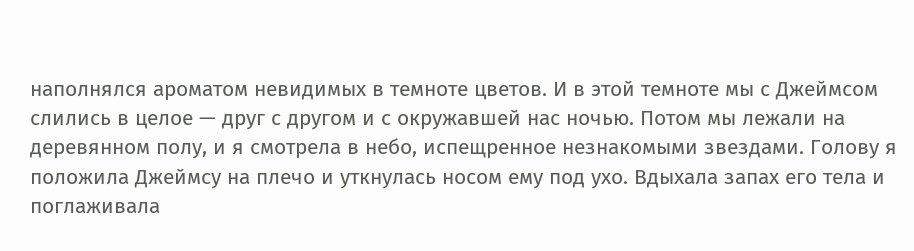наполнялся ароматом невидимых в темноте цветов. И в этой темноте мы с Джеймсом слились в целое — друг с другом и с окружавшей нас ночью. Потом мы лежали на деревянном полу, и я смотрела в небо, испещренное незнакомыми звездами. Голову я положила Джеймсу на плечо и уткнулась носом ему под ухо. Вдыхала запах его тела и поглаживала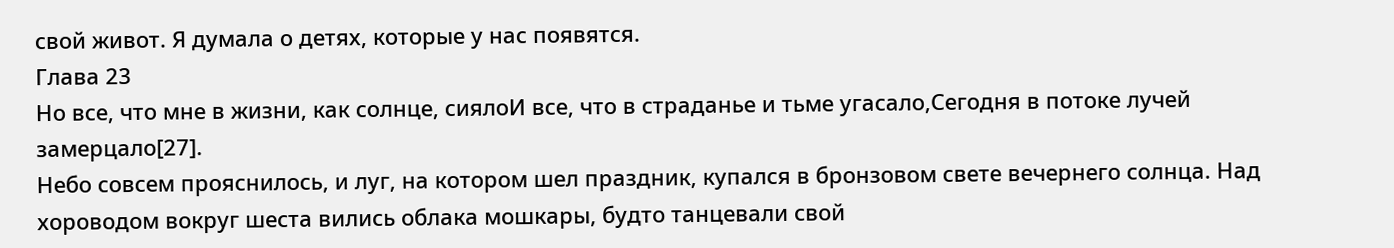свой живот. Я думала о детях, которые у нас появятся.
Глава 23
Но все, что мне в жизни, как солнце, сиялоИ все, что в страданье и тьме угасало,Сегодня в потоке лучей замерцало[27].
Небо совсем прояснилось, и луг, на котором шел праздник, купался в бронзовом свете вечернего солнца. Над хороводом вокруг шеста вились облака мошкары, будто танцевали свой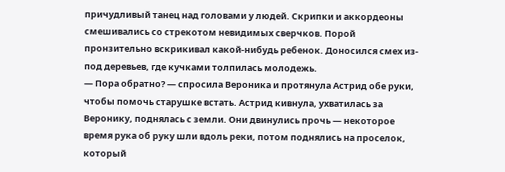причудливый танец над головами у людей. Скрипки и аккордеоны смешивались со стрекотом невидимых сверчков. Порой пронзительно вскрикивал какой-нибудь ребенок. Доносился смех из-под деревьев, где кучками толпилась молодежь.
— Пора обратно? — спросила Вероника и протянула Астрид обе руки, чтобы помочь старушке встать. Астрид кивнула, ухватилась за Веронику, поднялась с земли. Они двинулись прочь — некоторое время рука об руку шли вдоль реки, потом поднялись на проселок, который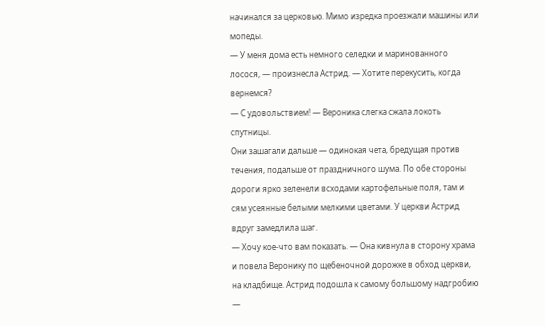начинался за церковью. Мимо изредка проезжали машины или мопеды.
— У меня дома есть немного селедки и маринованного лосося, — произнесла Астрид. — Хотите перекусить, когда вернемся?
— С удовольствием! — Вероника слегка сжала локоть спутницы.
Они зашагали дальше — одинокая чета, бредущая против течения, подальше от праздничного шума. По обе стороны дороги ярко зеленели всходами картофельные поля, там и сям усеянные белыми мелкими цветами. У церкви Астрид вдруг замедлила шаг.
— Хочу кое-что вам показать. — Она кивнула в сторону храма и повела Веронику по щебеночной дорожке в обход церкви, на кладбище. Астрид подошла к самому большому надгробию —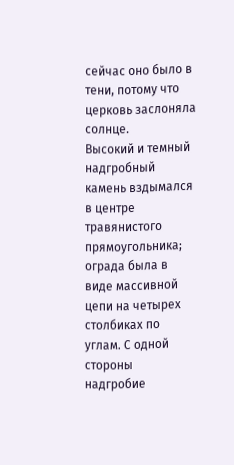сейчас оно было в тени, потому что церковь заслоняла солнце.
Высокий и темный надгробный камень вздымался в центре травянистого прямоугольника; ограда была в виде массивной цепи на четырех столбиках по углам. С одной стороны надгробие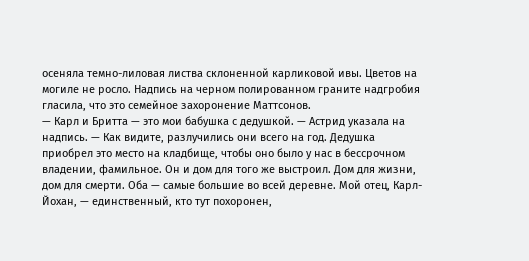осеняла темно-лиловая листва склоненной карликовой ивы. Цветов на могиле не росло. Надпись на черном полированном граните надгробия гласила, что это семейное захоронение Маттсонов.
— Карл и Бритта — это мои бабушка с дедушкой. — Астрид указала на надпись. — Как видите, разлучились они всего на год. Дедушка приобрел это место на кладбище, чтобы оно было у нас в бессрочном владении, фамильное. Он и дом для того же выстроил. Дом для жизни, дом для смерти. Оба — самые большие во всей деревне. Мой отец, Карл-Йохан, — единственный, кто тут похоронен,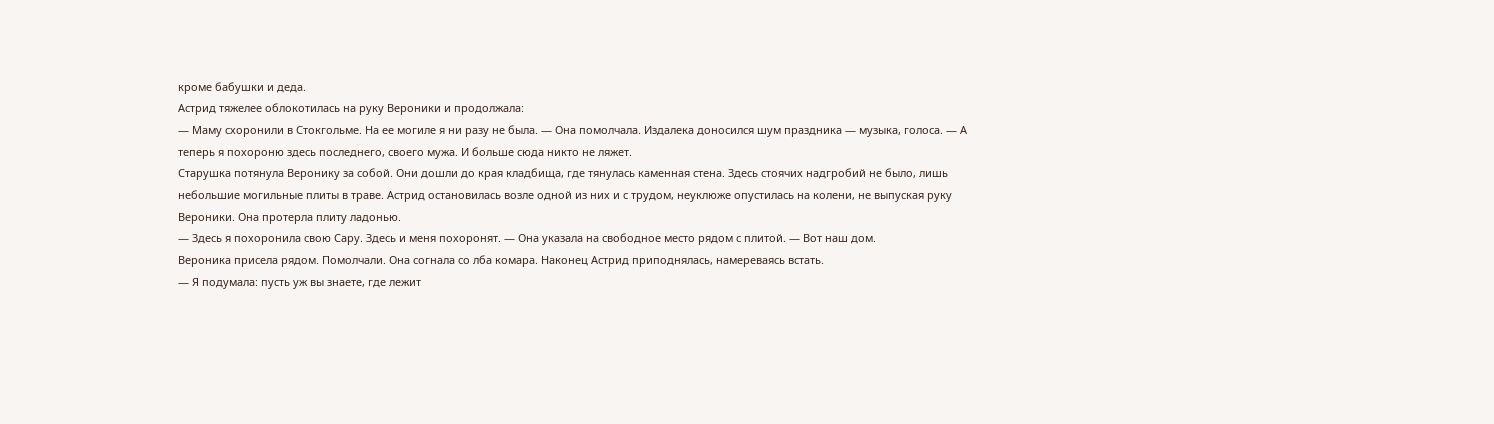кроме бабушки и деда.
Астрид тяжелее облокотилась на руку Вероники и продолжала:
— Маму схоронили в Стокгольме. На ее могиле я ни разу не была. — Она помолчала. Издалека доносился шум праздника — музыка, голоса. — А теперь я похороню здесь последнего, своего мужа. И больше сюда никто не ляжет.
Старушка потянула Веронику за собой. Они дошли до края кладбища, где тянулась каменная стена. Здесь стоячих надгробий не было, лишь небольшие могильные плиты в траве. Астрид остановилась возле одной из них и с трудом, неуклюже опустилась на колени, не выпуская руку Вероники. Она протерла плиту ладонью.
— Здесь я похоронила свою Сару. Здесь и меня похоронят. — Она указала на свободное место рядом с плитой. — Вот наш дом.
Вероника присела рядом. Помолчали. Она согнала со лба комара. Наконец Астрид приподнялась, намереваясь встать.
— Я подумала: пусть уж вы знаете, где лежит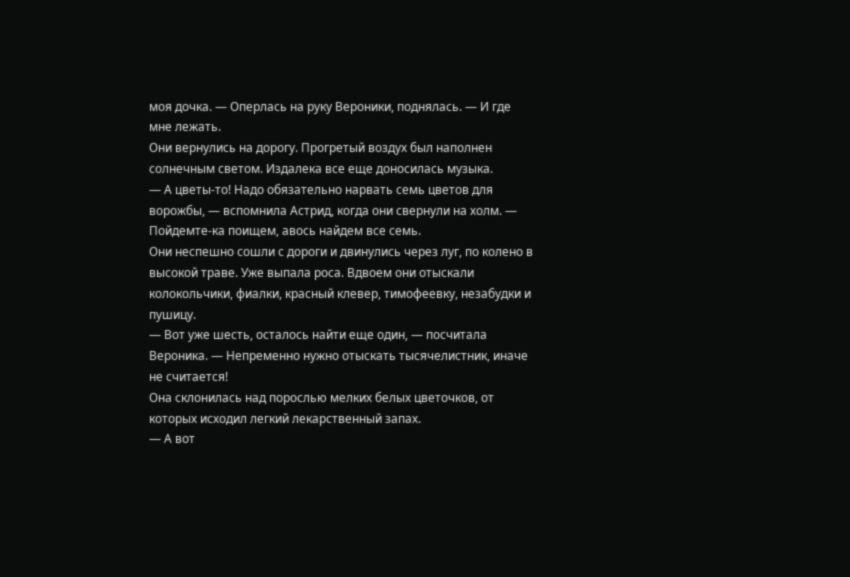моя дочка. — Оперлась на руку Вероники, поднялась. — И где мне лежать.
Они вернулись на дорогу. Прогретый воздух был наполнен солнечным светом. Издалека все еще доносилась музыка.
— А цветы-то! Надо обязательно нарвать семь цветов для ворожбы, — вспомнила Астрид, когда они свернули на холм. — Пойдемте-ка поищем, авось найдем все семь.
Они неспешно сошли с дороги и двинулись через луг, по колено в высокой траве. Уже выпала роса. Вдвоем они отыскали колокольчики, фиалки, красный клевер, тимофеевку, незабудки и пушицу.
— Вот уже шесть, осталось найти еще один, — посчитала Вероника. — Непременно нужно отыскать тысячелистник, иначе не считается!
Она склонилась над порослью мелких белых цветочков, от которых исходил легкий лекарственный запах.
— А вот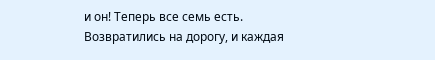и он! Теперь все семь есть.
Возвратились на дорогу, и каждая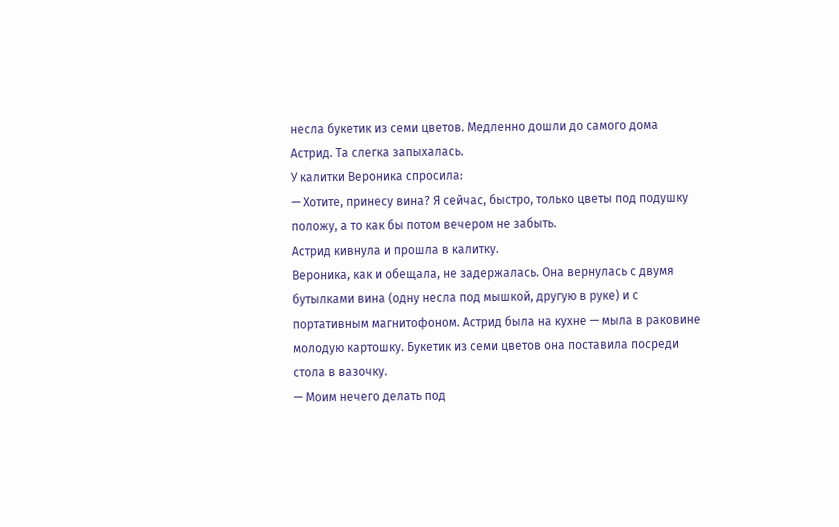несла букетик из семи цветов. Медленно дошли до самого дома Астрид. Та слегка запыхалась.
У калитки Вероника спросила:
— Хотите, принесу вина? Я сейчас, быстро, только цветы под подушку положу, а то как бы потом вечером не забыть.
Астрид кивнула и прошла в калитку.
Вероника, как и обещала, не задержалась. Она вернулась с двумя бутылками вина (одну несла под мышкой, другую в руке) и с портативным магнитофоном. Астрид была на кухне — мыла в раковине молодую картошку. Букетик из семи цветов она поставила посреди стола в вазочку.
— Моим нечего делать под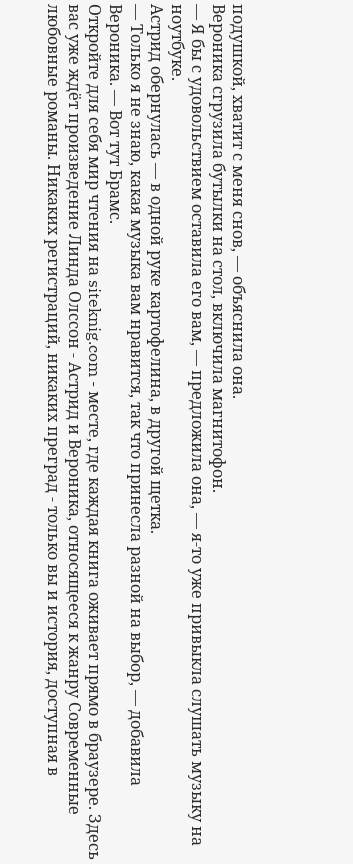подушкой, хватит с меня снов, — объяснила она.
Вероника сгрузила бутылки на стол, включила магнитофон.
— Я бы с удовольствием оставила его вам, — предложила она, — я-то уже привыкла слушать музыку на ноутбуке.
Астрид обернулась — в одной руке картофелина, в другой щетка.
— Только я не знаю, какая музыка вам нравится, так что принесла разной на выбор, — добавила Вероника. — Вот тут Брамс.
Откройте для себя мир чтения на siteknig.com - месте, где каждая книга оживает прямо в браузере. Здесь вас уже ждёт произведение Линда Олссон - Астрид и Вероника, относящееся к жанру Современные любовные романы. Никаких регистраций, никаких преград - только вы и история, доступная в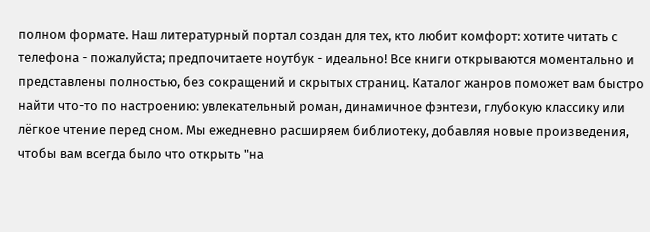полном формате. Наш литературный портал создан для тех, кто любит комфорт: хотите читать с телефона - пожалуйста; предпочитаете ноутбук - идеально! Все книги открываются моментально и представлены полностью, без сокращений и скрытых страниц. Каталог жанров поможет вам быстро найти что-то по настроению: увлекательный роман, динамичное фэнтези, глубокую классику или лёгкое чтение перед сном. Мы ежедневно расширяем библиотеку, добавляя новые произведения, чтобы вам всегда было что открыть "на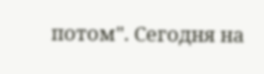потом". Сегодня на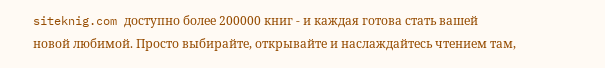siteknig.com доступно более 200000 книг - и каждая готова стать вашей новой любимой. Просто выбирайте, открывайте и наслаждайтесь чтением там,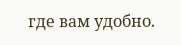где вам удобно.